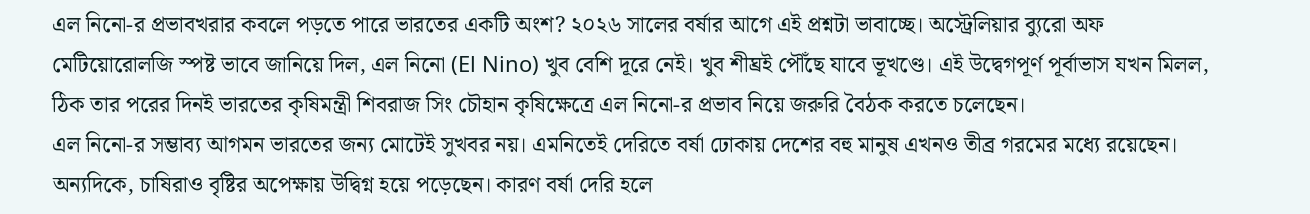এল নিনো-র প্রভাবখরার কবলে পড়তে পারে ভারতের একটি অংশ? ২০২৬ সালের বর্ষার আগে এই প্রশ্নটা ভাবাচ্ছে। অস্ট্রেলিয়ার ব্যুরো অফ মেটিয়োরোলজি স্পষ্ট ভাবে জানিয়ে দিল, এল নিনো (El Nino) খুব বেশি দূরে নেই। খুব শীঘ্রই পৌঁছে যাবে ভূখণ্ডে। এই উদ্বেগপূর্ণ পূর্বাভাস যখন মিলল, ঠিক তার পরের দিনই ভারতের কৃষিমন্ত্রী শিবরাজ সিং চৌহান কৃষিক্ষেত্রে এল নিনো-র প্রভাব নিয়ে জরুরি বৈঠক করতে চলেছেন।
এল নিনো-র সম্ভাব্য আগমন ভারতের জন্য মোটেই সুখবর নয়। এমনিতেই দেরিতে বর্ষা ঢোকায় দেশের বহু মানুষ এখনও তীব্র গরমের মধ্যে রয়েছেন। অন্যদিকে, চাষিরাও বৃষ্টির অপেক্ষায় উদ্বিগ্ন হয়ে পড়েছেন। কারণ বর্ষা দেরি হলে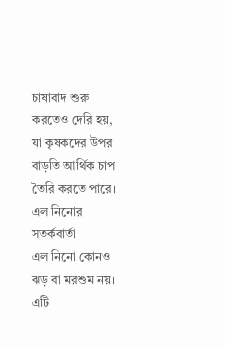চাষাবাদ শুরু করতেও দেরি হয়, যা কৃষকদের উপর বাড়তি আর্থিক চাপ তৈরি করতে পারে।
এল নিনোর সতর্কবার্তা
এল নিনো কোনও ঝড় বা মরশুম নয়। এটি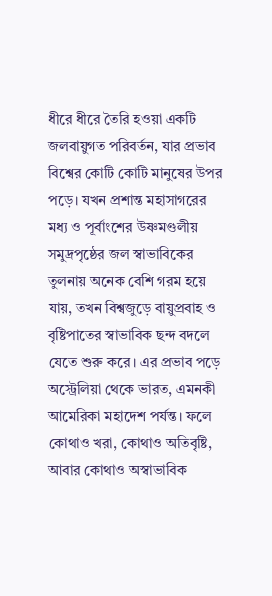ধীরে ধীরে তৈরি হওয়া একটি জলবায়ুগত পরিবর্তন, যার প্রভাব বিশ্বের কোটি কোটি মানুষের উপর পড়ে। যখন প্রশান্ত মহাসাগরের মধ্য ও পূর্বাংশের উষ্ণমণ্ডলীয় সমুদ্রপৃষ্ঠের জল স্বাভাবিকের তুলনায় অনেক বেশি গরম হয়ে যায়, তখন বিশ্বজুড়ে বায়ুপ্রবাহ ও বৃষ্টিপাতের স্বাভাবিক ছন্দ বদলে যেতে শুরু করে। এর প্রভাব পড়ে অস্ট্রেলিয়া থেকে ভারত, এমনকী আমেরিকা মহাদেশ পর্যন্ত। ফলে কোথাও খরা, কোথাও অতিবৃষ্টি, আবার কোথাও অস্বাভাবিক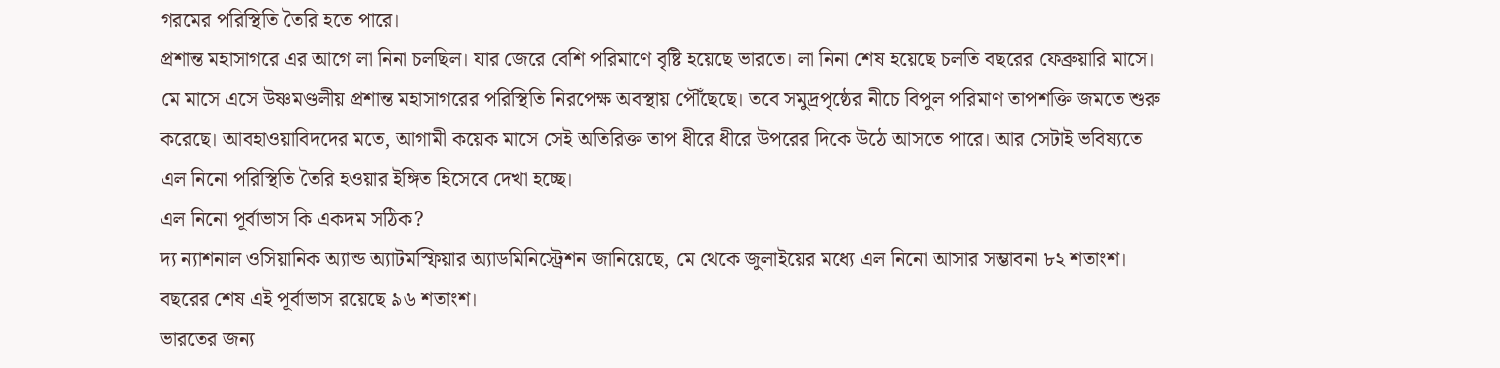গরমের পরিস্থিতি তৈরি হতে পারে।
প্রশান্ত মহাসাগরে এর আগে লা নিনা চলছিল। যার জেরে বেশি পরিমাণে বৃষ্টি হয়েছে ভারতে। লা নিনা শেষ হয়েছে চলতি বছরের ফেব্রুয়ারি মাসে। মে মাসে এসে উষ্ণমণ্ডলীয় প্রশান্ত মহাসাগরের পরিস্থিতি নিরপেক্ষ অবস্থায় পৌঁছেছে। তবে সমুদ্রপৃষ্ঠের নীচে বিপুল পরিমাণ তাপশক্তি জমতে শুরু করেছে। আবহাওয়াবিদদের মতে, আগামী কয়েক মাসে সেই অতিরিক্ত তাপ ধীরে ধীরে উপরের দিকে উঠে আসতে পারে। আর সেটাই ভবিষ্যতে এল নিনো পরিস্থিতি তৈরি হওয়ার ইঙ্গিত হিসেবে দেখা হচ্ছে।
এল নিনো পূর্বাভাস কি একদম সঠিক?
দ্য ন্যাশনাল ওসিয়ানিক অ্যান্ড অ্যাটমস্ফিয়ার অ্যাডমিনিস্ট্রেশন জানিয়েছে, মে থেকে জুলাইয়ের মধ্যে এল নিনো আসার সম্ভাবনা ৮২ শতাংশ। বছরের শেষ এই পূর্বাভাস রয়েছে ৯৬ শতাংশ।
ভারতের জন্য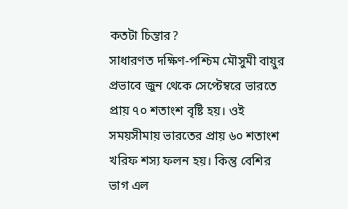কতটা চিন্তার?
সাধারণত দক্ষিণ-পশ্চিম মৌসুমী বায়ুর প্রভাবে জুন থেকে সেপ্টেম্বরে ভারতে প্রায় ৭০ শতাংশ বৃষ্টি হয়। ওই সময়সীমায় ভারতের প্রায় ৬০ শতাংশ খরিফ শস্য ফলন হয়। কিন্তু বেশির ভাগ এল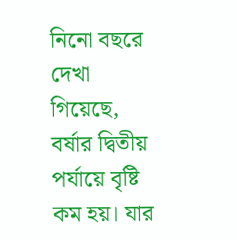নিনো বছরে দেখা গিয়েছে, বর্ষার দ্বিতীয় পর্যায়ে বৃষ্টি কম হয়। যার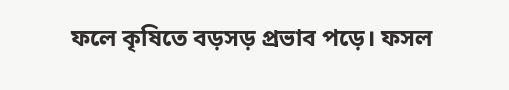ফলে কৃষিতে বড়সড় প্রভাব পড়ে। ফসল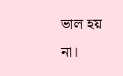ভাল হয় না।